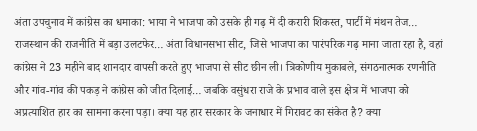अंता उपचुनाव में कांग्रेस का धमाका: भाया ने भाजपा को उसके ही गढ़ में दी करारी शिकस्त, पार्टी में मंथन तेज…
राजस्थान की राजनीति में बड़ा उलटफेर… अंता विधानसभा सीट, जिसे भाजपा का पारंपरिक गढ़ माना जाता रहा है, वहां कांग्रेस ने 23 महीने बाद शानदार वापसी करते हुए भाजपा से सीट छीन ली। त्रिकोणीय मुकाबले, संगठनात्मक रणनीति और गांव-गांव की पकड़ ने कांग्रेस को जीत दिलाई… जबकि वसुंधरा राजे के प्रभाव वाले इस क्षेत्र में भाजपा को अप्रत्याशित हार का सामना करना पड़ा। क्या यह हार सरकार के जनाधार में गिरावट का संकेत है? क्या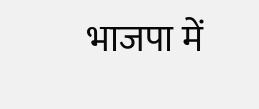भाजपा में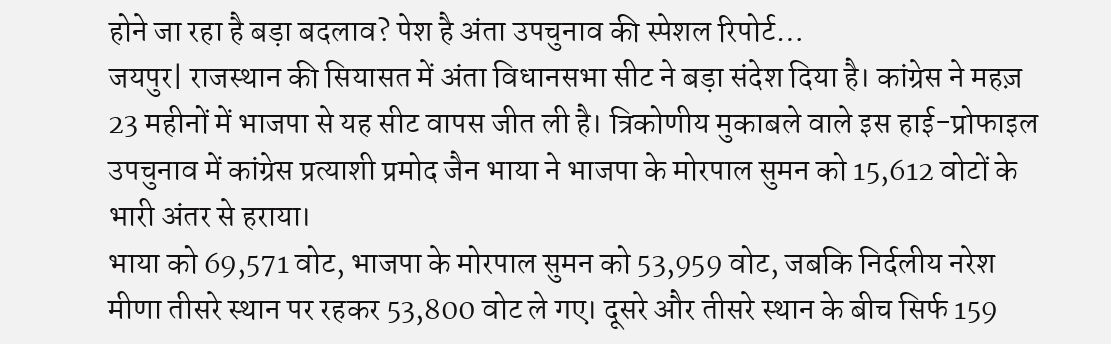होने जा रहा है बड़ा बदलाव? पेश है अंता उपचुनाव की स्पेशल रिपोर्ट…
जयपुर| राजस्थान की सियासत में अंता विधानसभा सीट ने बड़ा संदेश दिया है। कांग्रेस ने महज़ 23 महीनों में भाजपा से यह सीट वापस जीत ली है। त्रिकोणीय मुकाबले वाले इस हाई-प्रोफाइल उपचुनाव में कांग्रेस प्रत्याशी प्रमोद जैन भाया ने भाजपा के मोरपाल सुमन को 15,612 वोटों के भारी अंतर से हराया।
भाया को 69,571 वोट, भाजपा के मोरपाल सुमन को 53,959 वोट, जबकि निर्दलीय नरेश मीणा तीसरे स्थान पर रहकर 53,800 वोट ले गए। दूसरे और तीसरे स्थान के बीच सिर्फ 159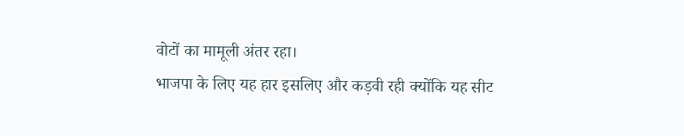वोटों का मामूली अंतर रहा।
भाजपा के लिए यह हार इसलिए और कड़वी रही क्योंकि यह सीट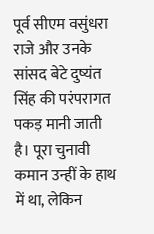पूर्व सीएम वसुंधरा राजे और उनके सांसद बेटे दुष्यंत सिंह की परंपरागत पकड़ मानी जाती है। पूरा चुनावी कमान उन्हीं के हाथ में था, लेकिन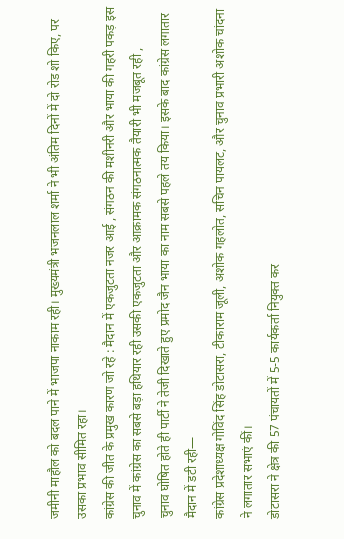जमीनी माहौल को बदल पाने में भाजपा नाकाम रही। मुख्यमंत्री भजनलाल शर्मा ने भी अंतिम दिनों में दो रोड शो किए, पर उसका प्रभाव सीमित रहा।
कांग्रेस की जीत के प्रमुख कारण जो रहे : मैदान में एकजुटता नजर आई , संगठन की मशीनरी और भाया की गहरी पकड़ इस चुनाव में कांग्रेस का सबसे बड़ा हथियार रही उसकी एकजुटता और आक्रामक संगठनात्मक तैयारी भी मजबूत रही ,
चुनाव घोषित होते ही पार्टी ने तेजी दिखाते हुए प्रमोद जैन भाया का नाम सबसे पहले तय किया। इसके बाद कांग्रेस लगातार मैदान में डटी रही—
कांग्रेस प्रदेशाध्यक्ष गोविंद सिंह डोटासरा, टीकाराम जूली, अशोक गहलोत, सचिन पायलट, और चुनाव प्रभारी अशोक चांदना ने लगातार सभाएं कीं।
डोटासरा ने क्षेत्र की 57 पंचायतों में 5-5 कार्यकर्ता नियुक्त कर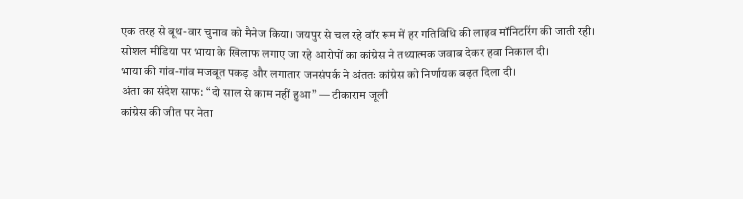एक तरह से बूथ-वार चुनाव को मैनेज किया। जयपुर से चल रहे वॉर रूम में हर गतिविधि की लाइव मॉनिटरिंग की जाती रही।
सोशल मीडिया पर भाया के खिलाफ लगाए जा रहे आरोपों का कांग्रेस ने तथ्यात्मक जवाब देकर हवा निकाल दी।
भाया की गांव-गांव मजबूत पकड़ और लगातार जनसंपर्क ने अंततः कांग्रेस को निर्णायक बढ़त दिला दी।
अंता का संदेश साफ: “दो साल से काम नहीं हुआ” — टीकाराम जूली
कांग्रेस की जीत पर नेता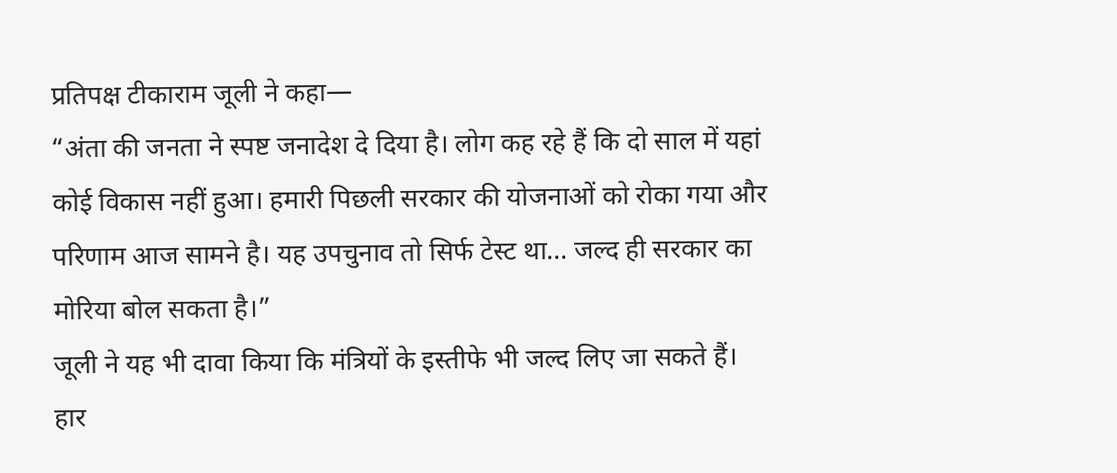प्रतिपक्ष टीकाराम जूली ने कहा—
“अंता की जनता ने स्पष्ट जनादेश दे दिया है। लोग कह रहे हैं कि दो साल में यहां कोई विकास नहीं हुआ। हमारी पिछली सरकार की योजनाओं को रोका गया और परिणाम आज सामने है। यह उपचुनाव तो सिर्फ टेस्ट था… जल्द ही सरकार का मोरिया बोल सकता है।”
जूली ने यह भी दावा किया कि मंत्रियों के इस्तीफे भी जल्द लिए जा सकते हैं।
हार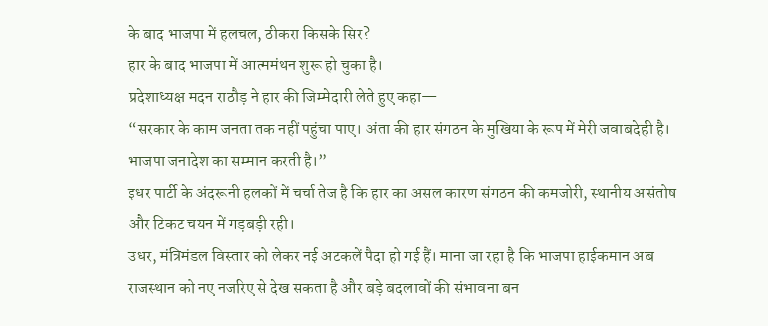के बाद भाजपा में हलचल, ठीकरा किसके सिर?
हार के बाद भाजपा में आत्ममंथन शुरू हो चुका है।
प्रदेशाध्यक्ष मदन राठौड़ ने हार की जिम्मेदारी लेते हुए कहा—
“सरकार के काम जनता तक नहीं पहुंचा पाए। अंता की हार संगठन के मुखिया के रूप में मेरी जवाबदेही है। भाजपा जनादेश का सम्मान करती है।”
इधर पार्टी के अंदरूनी हलकों में चर्चा तेज है कि हार का असल कारण संगठन की कमजोरी, स्थानीय असंतोष और टिकट चयन में गड़बड़ी रही।
उधर, मंत्रिमंडल विस्तार को लेकर नई अटकलें पैदा हो गई हैं। माना जा रहा है कि भाजपा हाईकमान अब राजस्थान को नए नजरिए से देख सकता है और बड़े बदलावों की संभावना बन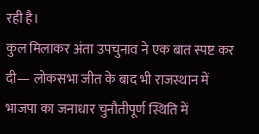रही है।
कुल मिलाकर अंता उपचुनाव ने एक बात स्पष्ट कर दी— लोकसभा जीत के बाद भी राजस्थान में भाजपा का जनाधार चुनौतीपूर्ण स्थिति में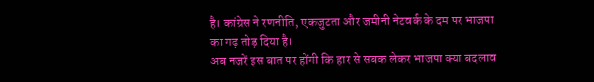है। कांग्रेस ने रणनीति, एकजुटता और जमीनी नेटवर्क के दम पर भाजपा का गढ़ तोड़ दिया है।
अब नजरें इस बात पर होंगी कि हार से सबक लेकर भाजपा क्या बदलाव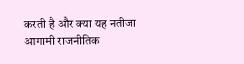करती है और क्या यह नतीजा आगामी राजनीतिक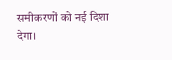समीकरणों को नई दिशा देगा।